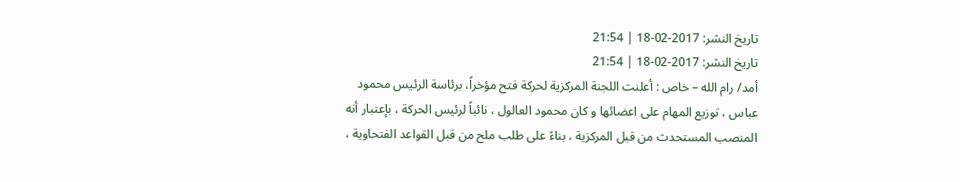تاريخ النشر: 2017-02-18 | 21:54
تاريخ النشر: 2017-02-18 | 21:54
أمد/ رام الله – خاص : أعلنت اللجنة المركزية لحركة فتح مؤخراً، برئاسة الرئيس محمود عباس ، توزيع المهام على اعضائها و كان محمود العالول ، نائباً لرئيس الحركة ، بإعتبار أنه المنصب المستحدث من قبل المركزية ، بناءً على طلب ملح من قبل القواعد الفتحاوية ،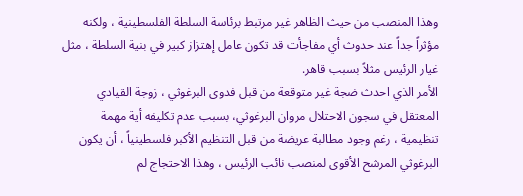وهذا المنصب من حيث الظاهر غير مرتبط برئاسة السلطة الفلسطينية ، ولكنه مؤثراً جداً عند حدوث أي مفاجأت قد تكون عامل إهتزاز كبير في بنية السلطة ، مثل غيار الرئيس مثلاً بسبب قاهر.
الأمر الذي احدث ضجة غير متوقعة من قبل فدوى البرغوثي ، زوجة القيادي المعتقل في سجون الاحتلال مروان البرغوثي، بسبب عدم تكليفه أية مهمة تنظيمية ، رغم وجود مطالبة عريضة من قبل التنظيم الأكبر فلسطينياً ، أن يكون البرغوثي المرشح الأقوى لمنصب نائب الرئيس ، وهذا الاحتجاج لم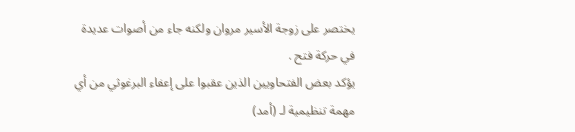يختصر على زوجة الأسير مروان ولكنه جاء من أصوات عديدة في حركة فتح .
يؤكد بعض الفتحاويين الذين عقبوا على إعفاء البرغوثي من أي مهمة تنظيمية لـ (أمد)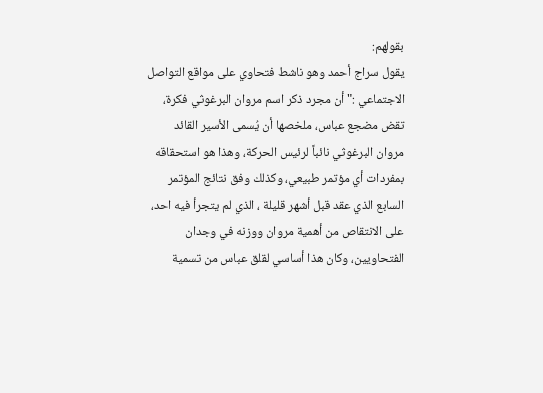بقولهم:
يقول سراج أحمد وهو ناشط فتحاوي على مواقع التواصل الاجتماعي :" أن مجرد ذكر اسم مروان البرغوثي فكرة، تقض مضجع عباس، ملخصها أن يُسمى الأسير القائد مروان البرغوثي نائباً لرئيس الحركة، وهذا هو استحقاقه بمفردات أي مؤتمر طبيعي، وكذلك وفق نتائج المؤتمر السابع الذي عقد قبل أشهر قليلة ، الذي لم يتجرأ فيه احد، على الانتقاص من أهمية مروان ووزنه في وجدان الفتحاويين، وكان هذا أساسي لقلق عباس من تسمية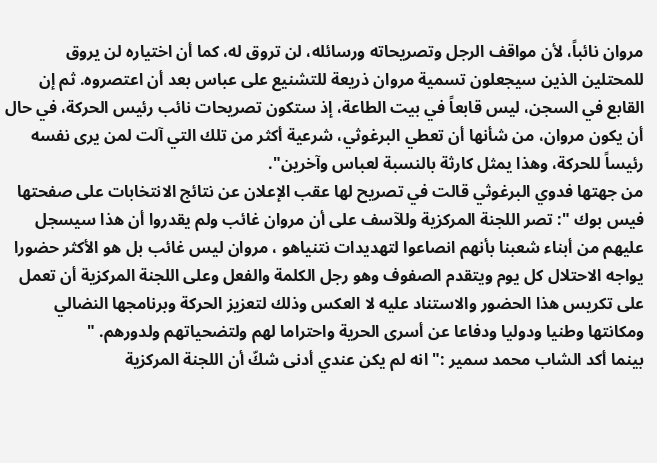مروان نائباً، لأن مواقف الرجل وتصريحاته ورسائله، لن تروق له، كما أن اختياره لن يروق للمحتلين الذين سيجعلون تسمية مروان ذريعة للتشنيع على عباس بعد أن اعتصروه. ثم إن القابع في السجن، ليس قابعاً في بيت الطاعة، إذ ستكون تصريحات نائب رئيس الحركة، في حال أن يكون مروان، من شأنها أن تعطي البرغوثي، شرعية أكثر من تلك التي آلت لمن يرى نفسه رئيساً للحركة، وهذا يمثل كارثة بالنسبة لعباس وآخرين".
من جهتها فدوي البرغوثي قالت في تصريح لها عقب الإعلان عن نتائج الانتخابات على صفحتها فيس بوك ": تصر اللجنة المركزية وللآسف على أن مروان غائب ولم يقدروا أن هذا سيسجل عليهم من أبناء شعبنا بأنهم انصاعوا لتهديدات نتنياهو ، مروان ليس غائب بل هو الأكثر حضورا يواجه الاحتلال كل يوم ويتقدم الصفوف وهو رجل الكلمة والفعل وعلى اللجنة المركزية أن تعمل على تكريس هذا الحضور والاستناد عليه لا العكس وذلك لتعزيز الحركة وبرنامجها النضالي ومكانتها وطنيا ودوليا ودفاعا عن أسرى الحرية واحتراما لهم ولتضحياتهم ولدورهم. "
بينما أكد الشاب محمد سمير :" انه لم يكن عندي أدنى شكّ أن اللجنة المركزية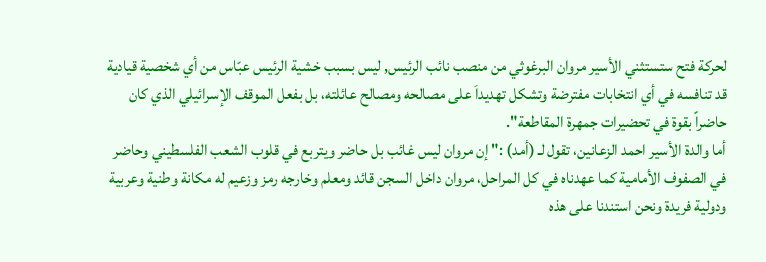لحركة فتح ستستثني الأسير مروان البرغوثي من منصب نائب الرئيس, ليس بسبب خشية الرئيس عبّاس من أي شخصية قيادية قد تنافسه في أي انتخابات مفترضة وتشكل تهديداَ على مصالحه ومصالح عائلته، بل بفعل الموقف الإسرائيلي الذي كان حاضراً بقوة في تحضيرات جمهرة المقاطعة".
أما والدة الأسير احمد الزعانين، تقول لـ (أمد) :" إن مروان ليس غائب بل حاضر ويتربع في قلوب الشعب الفلسطيني وحاضر في الصفوف الأمامية كما عهدناه في كل المراحل، مروان داخل السجن قائد ومعلم وخارجه رمز وزعيم له مكانة وطنية وعربية ودولية فريدة ونحن استندنا على هذه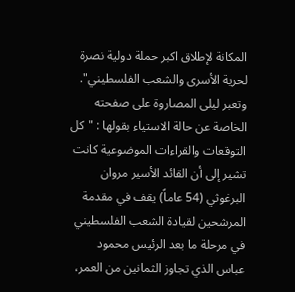المكانة لإطلاق اكبر حملة دولية نصرة لحرية الأسرى والشعب الفلسطيني".
وتعبر ليلى المصاروة على صفحته الخاصة عن حالة الاستياء بقولها : "كل التوقعات والقراءات الموضوعية كانت تشير إلى أن القائد الأسير مروان البرغوثي (54 عاماً) يقف في مقدمة المرشحين لقيادة الشعب الفلسطيني في مرحلة ما بعد الرئيس محمود عباس الذي تجاوز الثمانين من العمر،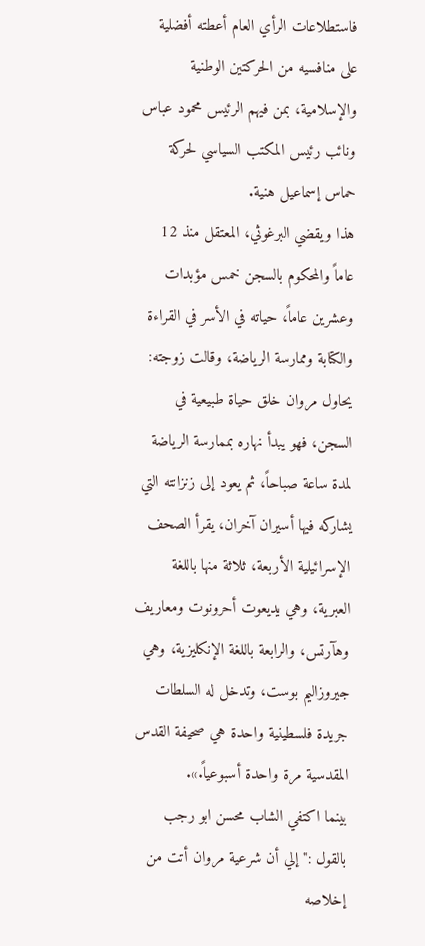فاستطلاعات الرأي العام أعطته أفضلية على منافسيه من الحركتين الوطنية والإسلامية، بمن فيهم الرئيس محمود عباس ونائب رئيس المكتب السياسي لحركة حماس إسماعيل هنية.
هذا ويقضي البرغوثي، المعتقل منذ 12 عاماً والمحكوم بالسجن خمس مؤبدات وعشرين عاماً، حياته في الأسر في القراءة والكتابة وممارسة الرياضة، وقالت زوجته: يحاول مروان خلق حياة طبيعية في السجن، فهو يبدأ نهاره بممارسة الرياضة لمدة ساعة صباحاً، ثم يعود إلى زنزانته التي يشاركه فيها أسيران آخران، يقرأ الصحف الإسرائيلية الأربعة، ثلاثة منها باللغة العبرية، وهي يديعوت أحرونوت ومعاريف وهآرتس، والرابعة باللغة الإنكليزية، وهي جيروزاليم بوست، وتدخل له السلطات جريدة فلسطينية واحدة هي صحيفة القدس المقدسية مرة واحدة أسبوعياً.».
بينما اكتفي الشاب محسن ابو رجب بالقول :" إلي أن شرعية مروان أتت من إخلاصه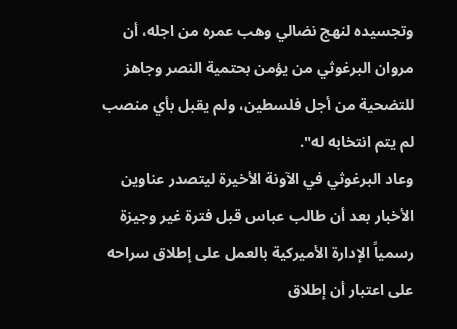وتجسيده لنهج نضالي وهب عمره من اجله، أن مروان البرغوثي من يؤمن بحتمية النصر وجاهز للتضحية من أجل فلسطين، ولم يقبل بأي منصب لم يتم انتخابه له".
وعاد البرغوثي في الآونة الأخيرة ليتصدر عناوين الأخبار بعد أن طالب عباس قبل فترة غير وجيزة رسمياً الإدارة الأميركية بالعمل على إطلاق سراحه على اعتبار أن إطلاق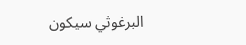البرغوثي سيكون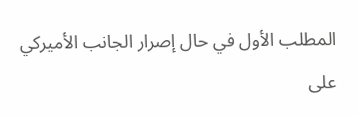المطلب الأول في حال إصرار الجانب الأميركي على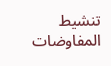تنشيط المفاوضات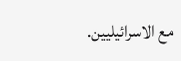مع الاسرائيليين.